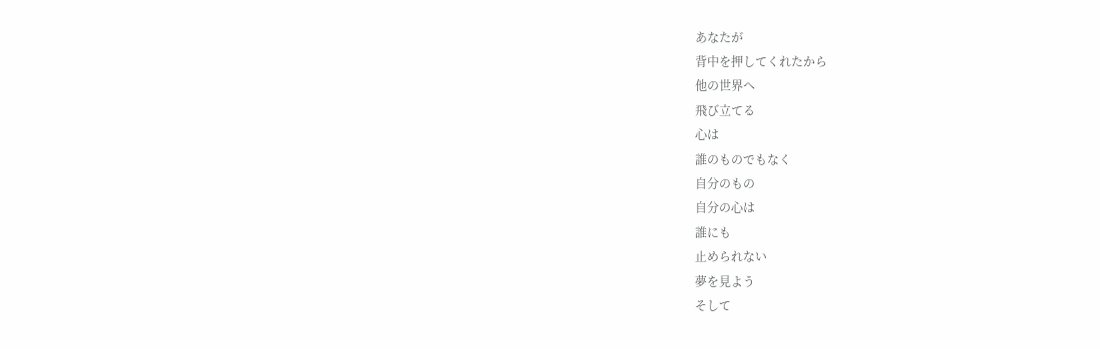あなたが
背中を押してくれたから
他の世界へ
飛び立てる
心は
誰のものでもなく
自分のもの
自分の心は
誰にも
止められない
夢を見よう
そして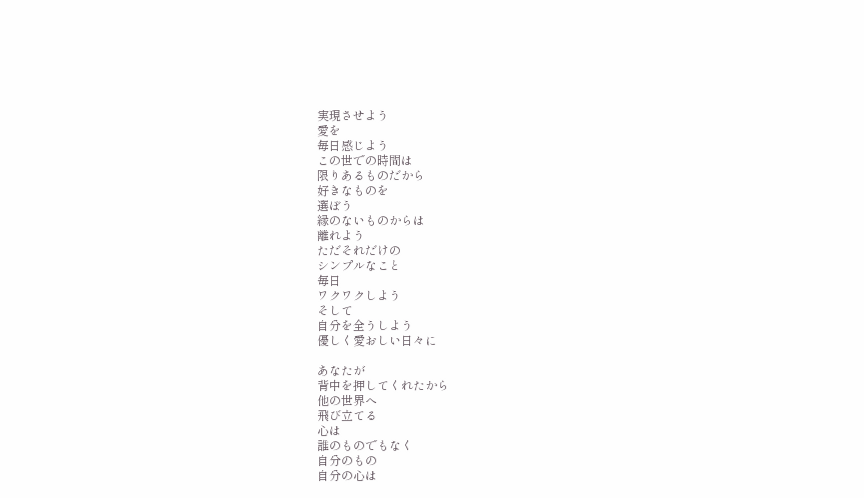実現させよう
愛を
毎日感じよう
この世での時間は
限りあるものだから
好きなものを
選ぼう
縁のないものからは
離れよう
ただそれだけの
シンプルなこと
毎日
ワクワクしよう
そして
自分を全うしよう
優しく愛おしい日々に

あなたが
背中を押してくれたから
他の世界へ
飛び立てる
心は
誰のものでもなく
自分のもの
自分の心は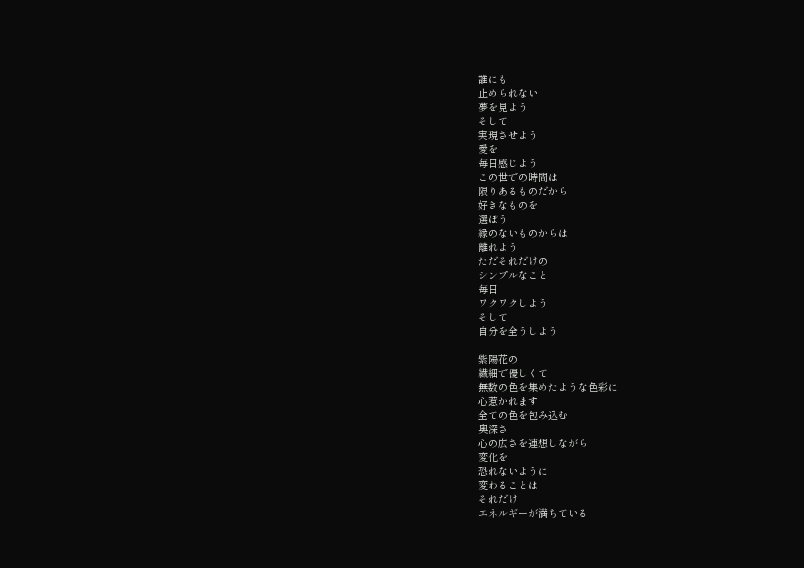誰にも
止められない
夢を見よう
そして
実現させよう
愛を
毎日感じよう
この世での時間は
限りあるものだから
好きなものを
選ぼう
縁のないものからは
離れよう
ただそれだけの
シンプルなこと
毎日
ワクワクしよう
そして
自分を全うしよう

紫陽花の
繊細で優しくて
無数の色を集めたような色彩に
心惹かれます
全ての色を包み込む
奥深さ
心の広さを連想しながら
変化を
恐れないように
変わることは
それだけ
エネルギーが満ちている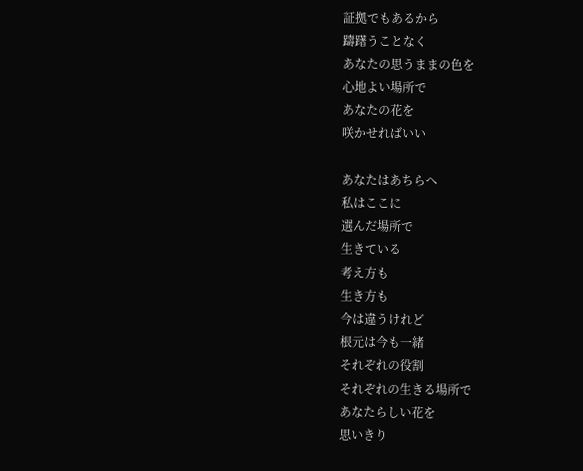証拠でもあるから
躊躇うことなく
あなたの思うままの色を
心地よい場所で
あなたの花を
咲かせればいい

あなたはあちらへ
私はここに
選んだ場所で
生きている
考え方も
生き方も
今は違うけれど
根元は今も一緒
それぞれの役割
それぞれの生きる場所で
あなたらしい花を
思いきり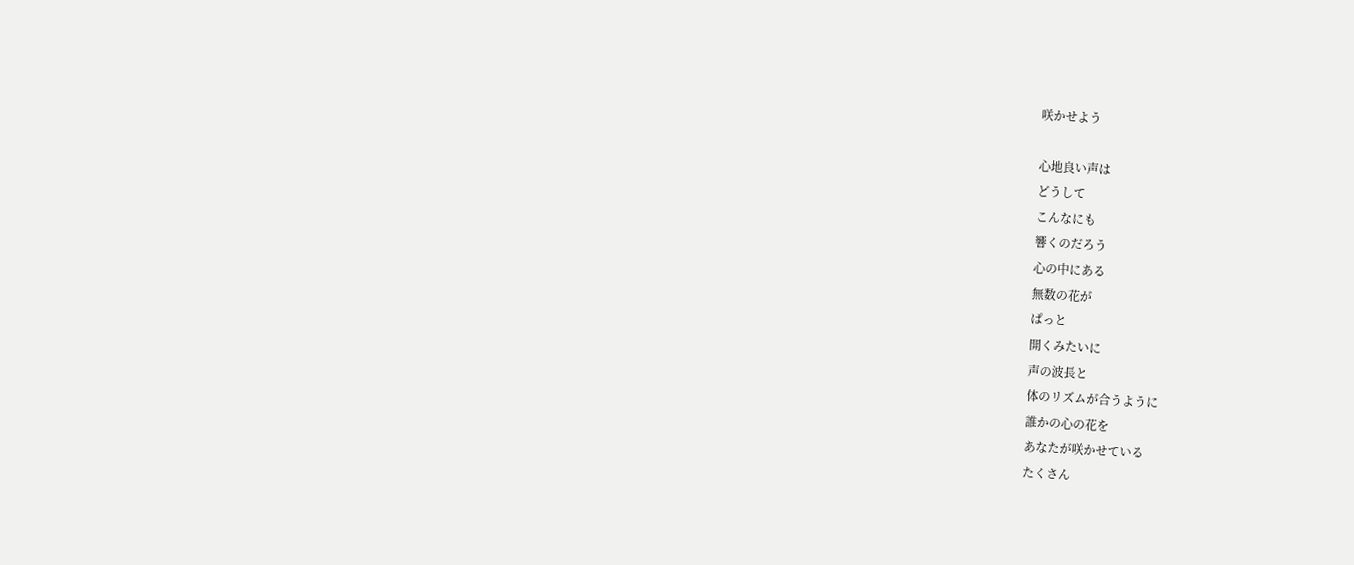咲かせよう

心地良い声は
どうして
こんなにも
響くのだろう
心の中にある
無数の花が
ぱっと
開くみたいに
声の波長と
体のリズムが合うように
誰かの心の花を
あなたが咲かせている
たくさん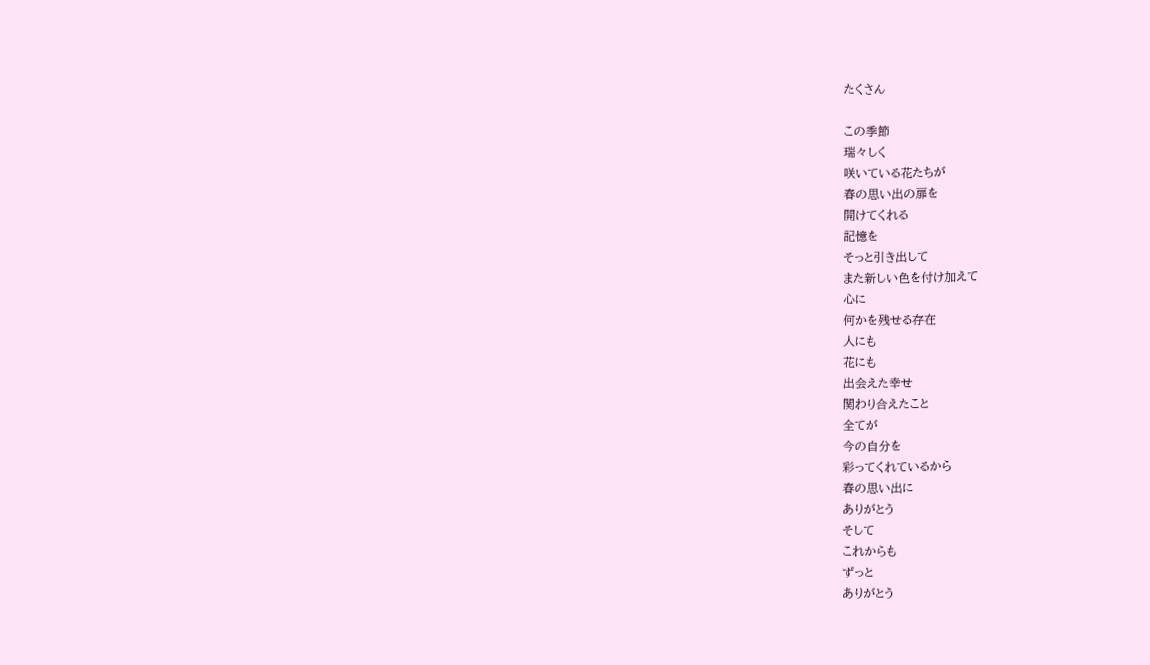たくさん

この季節
瑞々しく
咲いている花たちが
春の思い出の扉を
開けてくれる
記憶を
そっと引き出して
また新しい色を付け加えて
心に
何かを残せる存在
人にも
花にも
出会えた幸せ
関わり合えたこと
全てが
今の自分を
彩ってくれているから
春の思い出に
ありがとう
そして
これからも
ずっと
ありがとう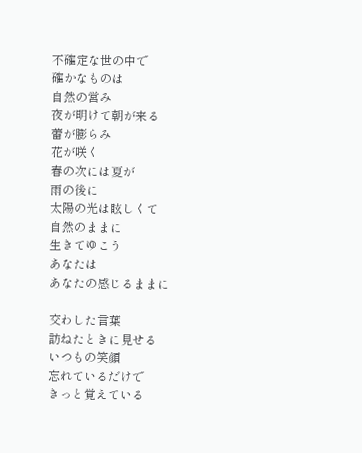不確定な世の中で
確かなものは
自然の営み
夜が明けて朝が来る
蕾が膨らみ
花が咲く
春の次には夏が
雨の後に
太陽の光は眩しくて
自然のままに
生きてゆこう
あなたは
あなたの感じるままに

交わした言葉
訪ねたときに見せる
いつもの笑顔
忘れているだけで
きっと覚えている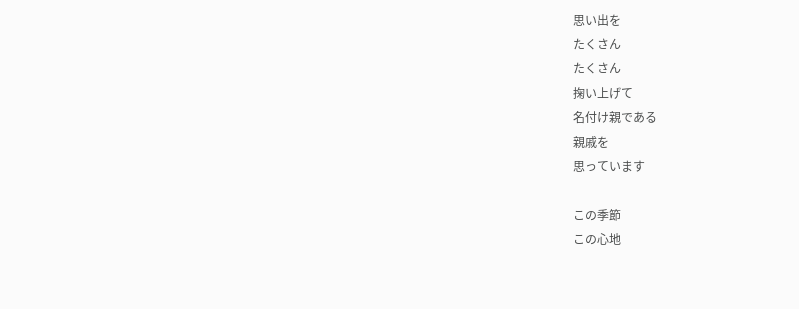思い出を
たくさん
たくさん
掬い上げて
名付け親である
親戚を
思っています

この季節
この心地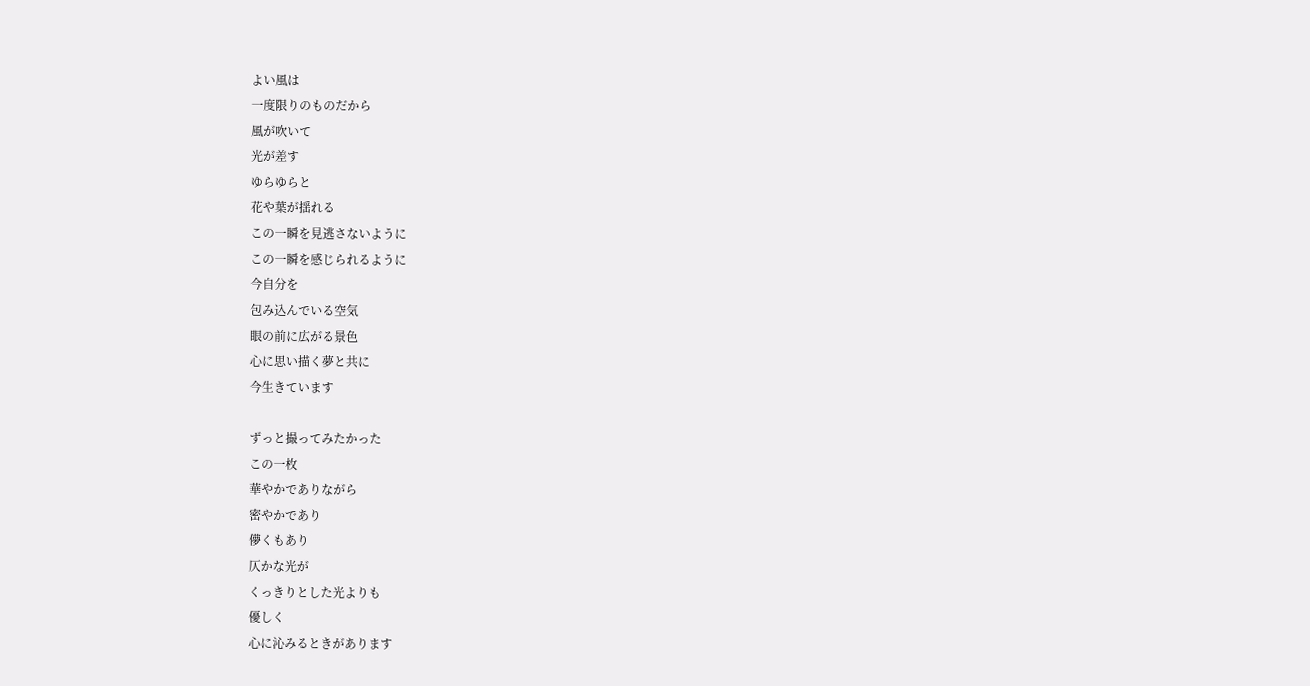よい風は
一度限りのものだから
風が吹いて
光が差す
ゆらゆらと
花や葉が揺れる
この一瞬を見逃さないように
この一瞬を感じられるように
今自分を
包み込んでいる空気
眼の前に広がる景色
心に思い描く夢と共に
今生きています

ずっと撮ってみたかった
この一枚
華やかでありながら
密やかであり
儚くもあり
仄かな光が
くっきりとした光よりも
優しく
心に沁みるときがあります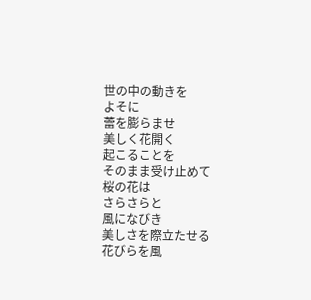世の中の動きを
よそに
蕾を膨らませ
美しく花開く
起こることを
そのまま受け止めて
桜の花は
さらさらと
風になびき
美しさを際立たせる
花びらを風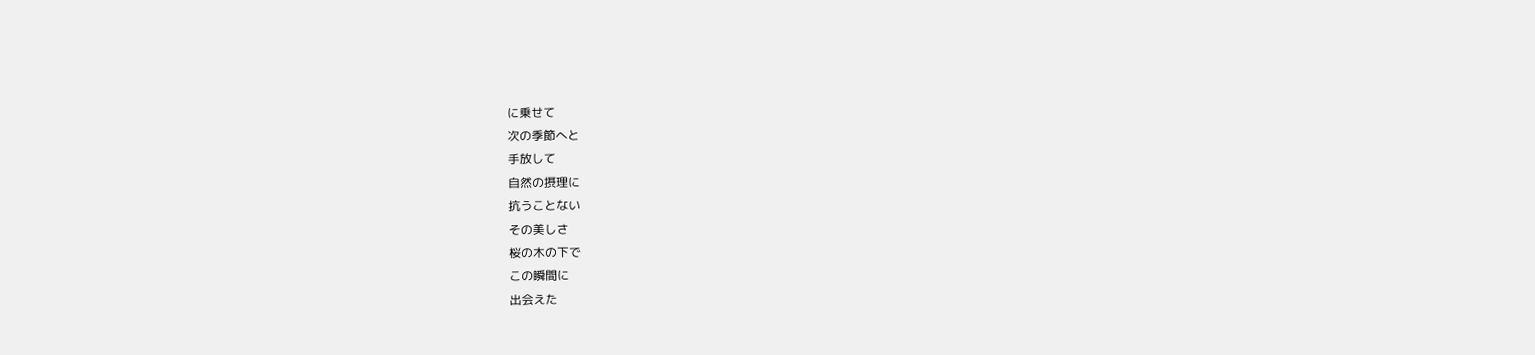に乗せて
次の季節へと
手放して
自然の摂理に
抗うことない
その美しさ
桜の木の下で
この瞬間に
出会えた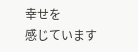幸せを
感じています